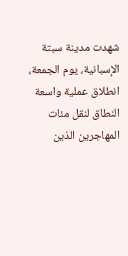شهدت مدينة سبتة الإسبانية، يوم الجمعة، انطلاق عملية واسعة النطاق لنقل مئات المهاجرين الذين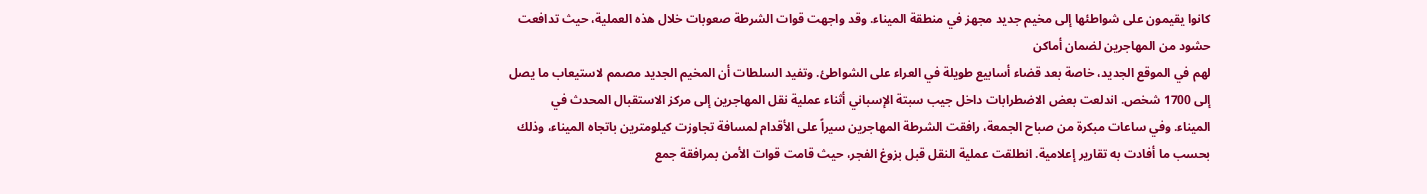كانوا يقيمون على شواطئها إلى مخيم جديد مجهز في منطقة الميناء. وقد واجهت قوات الشرطة صعوبات خلال هذه العملية، حيث تدافعت حشود من المهاجرين لضمان أماكن
لهم في الموقع الجديد، خاصة بعد قضاء أسابيع طويلة في العراء على الشواطئ. وتفيد السلطات أن المخيم الجديد مصمم لاستيعاب ما يصل إلى 1700 شخص. اندلعت بعض الاضطرابات داخل جيب سبتة الإسباني أثناء عملية نقل المهاجرين إلى مركز الاستقبال المحدث في
الميناء. وفي ساعات مبكرة من صباح الجمعة، رافقت الشرطة المهاجرين سيراً على الأقدام لمسافة تجاوزت كيلومترين باتجاه الميناء، وذلك بحسب ما أفادت به تقارير إعلامية. انطلقت عملية النقل قبل بزوغ الفجر، حيث قامت قوات الأمن بمرافقة جمع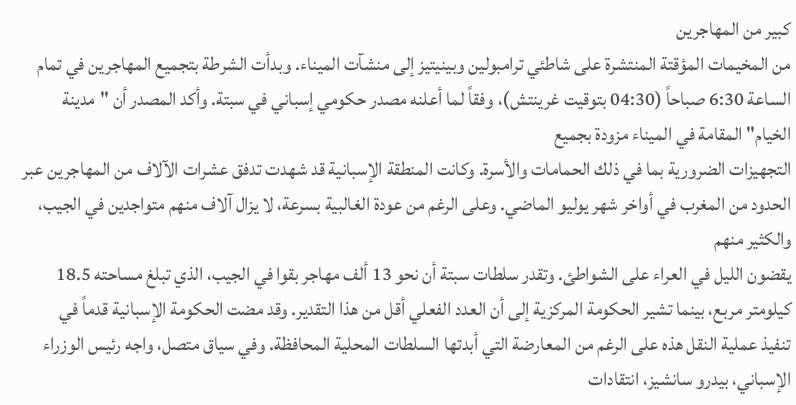كبير من المهاجرين
من المخيمات المؤقتة المنتشرة على شاطئي ترامبولين وبينيتيز إلى منشآت الميناء. وبدأت الشرطة بتجميع المهاجرين في تمام الساعة 6:30 صباحاً (04:30 بتوقيت غرينتش)، وفقاً لما أعلنه مصدر حكومي إسباني في سبتة. وأكد المصدر أن "مدينة الخيام" المقامة في الميناء مزودة بجميع
التجهيزات الضرورية بما في ذلك الحمامات والأسرة. وكانت المنطقة الإسبانية قد شهدت تدفق عشرات الآلاف من المهاجرين عبر الحدود من المغرب في أواخر شهر يوليو الماضي. وعلى الرغم من عودة الغالبية بسرعة، لا يزال آلاف منهم متواجدين في الجيب، والكثير منهم
يقضون الليل في العراء على الشواطئ. وتقدر سلطات سبتة أن نحو 13 ألف مهاجر بقوا في الجيب، الذي تبلغ مساحته 18.5 كيلومتر مربع، بينما تشير الحكومة المركزية إلى أن العدد الفعلي أقل من هذا التقدير. وقد مضت الحكومة الإسبانية قدماً في
تنفيذ عملية النقل هذه على الرغم من المعارضة التي أبدتها السلطات المحلية المحافظة. وفي سياق متصل، واجه رئيس الوزراء الإسباني، بيدرو سانشيز، انتقادات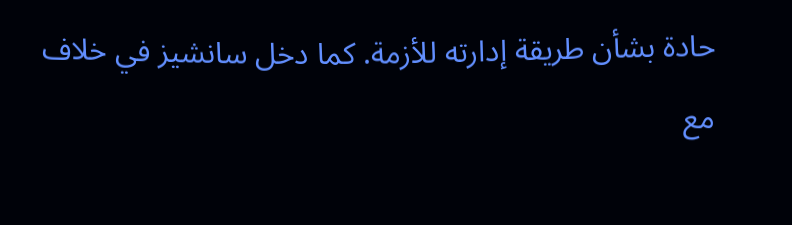حادة بشأن طريقة إدارته للأزمة. كما دخل سانشيز في خلاف مع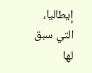إيطاليا، التي سبق لها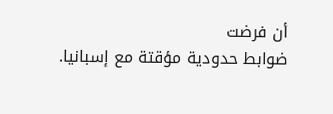أن فرضت
ضوابط حدودية مؤقتة مع إسبانيا.